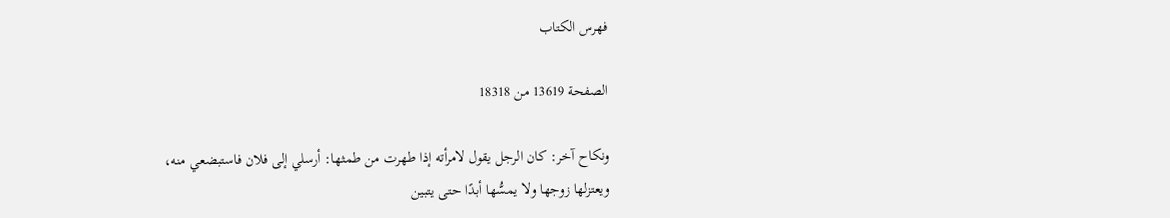فهرس الكتاب

الصفحة 13619 من 18318

ونكاح آخر: كان الرجل يقول لامرأته إذا طهرت من طمثها: أرسلي إلى فلان فاستبضعي منه، ويعتزلها زوجها ولا يمسُّها أبدًا حتى يتبين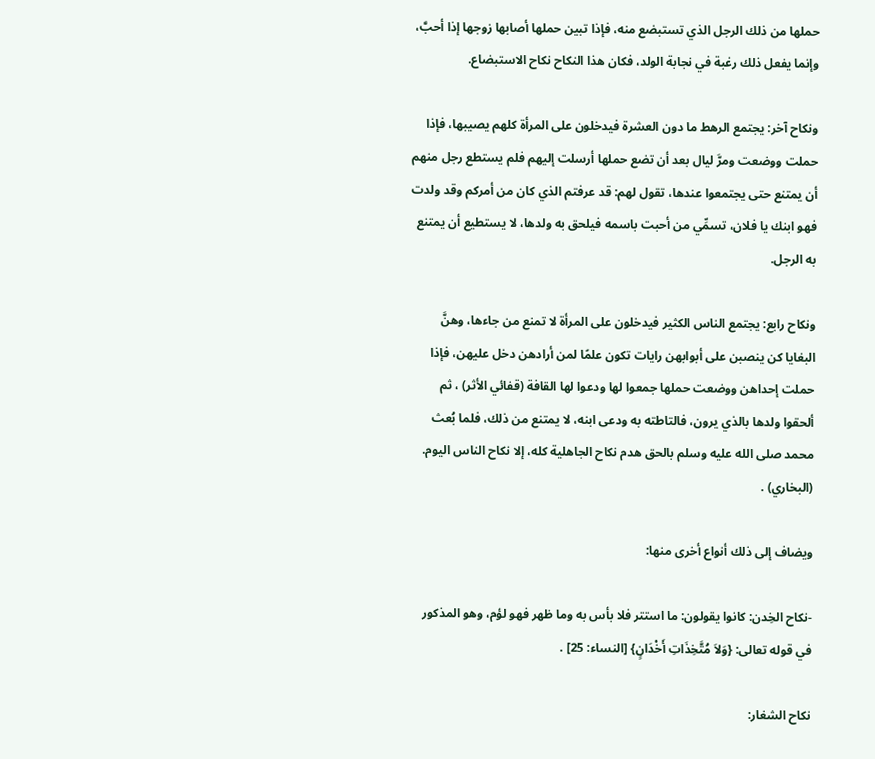حملها من ذلك الرجل الذي تستبضع منه، فإذا تبين حملها أصابها زوجها إذا أحبَّ، وإنما يفعل ذلك رغبة في نجابة الولد، فكان هذا النكاح نكاح الاستبضاع.

ونكاح آخر: يجتمع الرهط ما دون العشرة فيدخلون على المرأة كلهم يصيبها، فإذا حملت ووضعت ومرَّ ليال بعد أن تضع حملها أرسلت إليهم فلم يستطع رجل منهم أن يمتنع حتى يجتمعوا عندها، تقول لهم: قد عرفتم الذي كان من أمركم وقد ولدت فهو ابنك يا فلان، تسمِّي من أحبت باسمه فيلحق به ولدها، لا يستطيع أن يمتنع به الرجل.

ونكاح رابع: يجتمع الناس الكثير فيدخلون على المرأة لا تمنع من جاءها، وهنَّ البغايا كن ينصبن على أبوابهن رايات تكون علمًا لمن أرادهن دخل عليهن، فإذا حملت إحداهن ووضعت حملها جمعوا لها ودعوا لها القافة (قفائي الأثر) ، ثم ألحقوا ولدها بالذي يرون، فالتاطته به ودعى ابنه، لا يمتنع من ذلك، فلما بُعث محمد صلى الله عليه وسلم بالحق هدم نكاح الجاهلية كله، إلا نكاح الناس اليوم. (البخاري) .

ويضاف إلى ذلك أنواع أخرى منها:

-نكاح الخِدن: كانوا يقولون: ما استتر فلا بأس به وما ظهر فهو لؤم، وهو المذكور في قوله تعالى: {وَلاَ مُتَّخِذَاتِ أَخْدَانٍ} [النساء: 25] .

نكاح الشغار: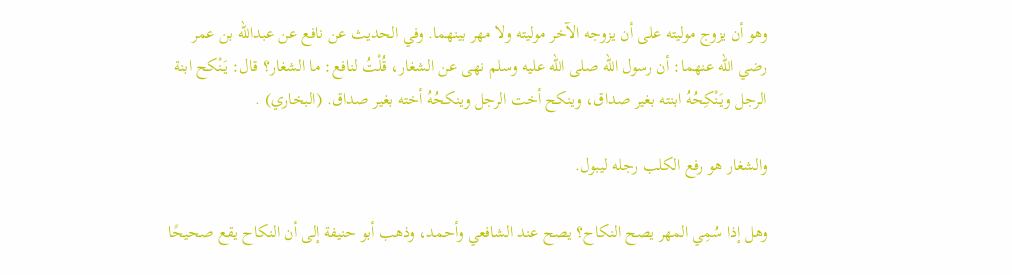وهو أن يزوج موليته على أن يزوجه الآخر موليته ولا مهر بينهما. وفي الحديث عن نافع عن عبدالله بن عمر رضي الله عنهما: أن رسول الله صلى الله عليه وسلم نهى عن الشغار، قُلْتُ لنافع: ما الشغار؟ قال: يَنْكح ابنة الرجل ويَنْكِحُهُ ابنته بغير صداق، وينكح أخت الرجل وينكحُهُ أخته بغير صداق. (البخاري) .

والشغار هو رفع الكلب رجله ليبول.

وهل إذا سُمِي المهر يصح النكاح؟ يصح عند الشافعي وأحمد، وذهب أبو حنيفة إلى أن النكاح يقع صحيحًا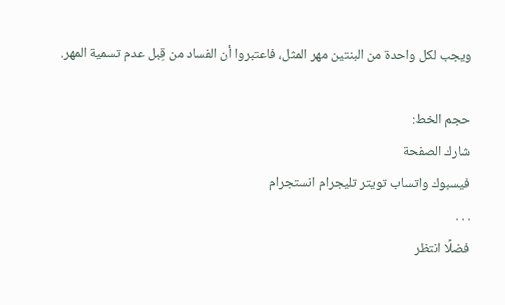ويجب لكل واحدة من البنتين مهر المثل، فاعتبروا أن الفساد من قِبل عدم تسمية المهر.

حجم الخط:
شارك الصفحة
فيسبوك واتساب تويتر تليجرام انستجرام
. . .
فضلًا انتظر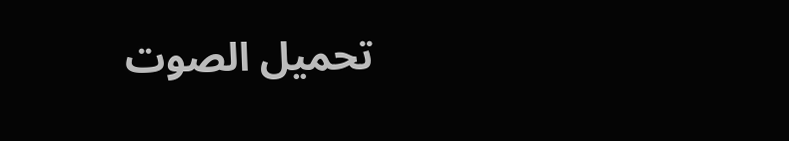تحميل الصوت